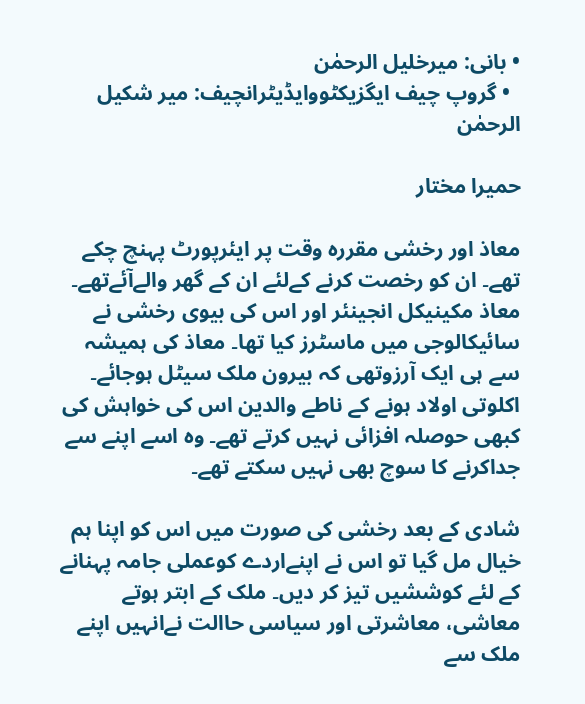• بانی: میرخلیل الرحمٰن
  • گروپ چیف ایگزیکٹووایڈیٹرانچیف: میر شکیل الرحمٰن

حمیرا مختار

معاذ اور رخشی مقررہ وقت پر ایئرپورٹ پہنچ چکے تھے۔ ان کو رخصت کرنے کےلئے ان کے گھر والےآئےتھے۔ معاذ مکینیکل انجینئر اور اس کی بیوی رخشی نے سائیکالوجی میں ماسٹرز کیا تھا۔ معاذ کی ہمیشہ سے ہی ایک آرزوتھی کہ بیرون ملک سیٹل ہوجائے۔ اکلوتی اولاد ہونے کے ناطے والدین اس کی خواہش کی کبھی حوصلہ افزائی نہیں کرتے تھے۔ وہ اسے اپنے سے جداکرنے کا سوچ بھی نہیں سکتے تھے۔

شادی کے بعد رخشی کی صورت میں اس کو اپنا ہم خیال مل گیا تو اس نے اپنےاردے کوعملی جامہ پہنانے کے لئے کوششیں تیز کر دیں۔ ملک کے ابتر ہوتے معاشی، معاشرتی اور سیاسی حاالت نےانہیں اپنے ملک سے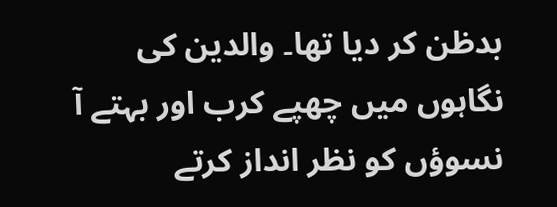بدظن کر دیا تھا۔ والدین کی نگاہوں میں چھپے کرب اور بہتے آ نسوؤں کو نظر انداز کرتے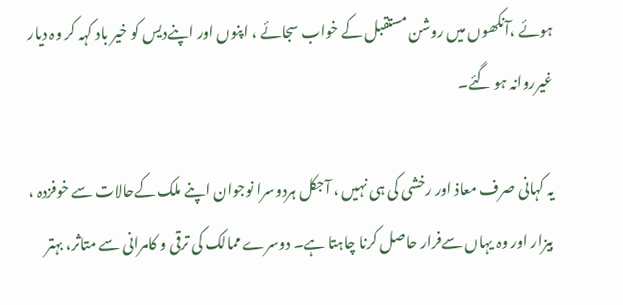ہوئے ،آنکھوں میں روشن مستقبل کے خواب سجائے ، اپنوں اور اپنےدیس کو خیر باد کہہ کر وہ دیار غیرروانہ ہو گئے۔

یہ کہانی صرف معاذ اور رخشی کی ہی نہیں ، آجکل ہردوسرا نوجوان اپنے ملک کےحالات سے خوفزدہ ، بیزار اور وہ یہاں سےفرار حاصل کرنا چاہتا ہے۔ دوسرے ممالک کی ترقی و کامرانی سے متاثر، بہتر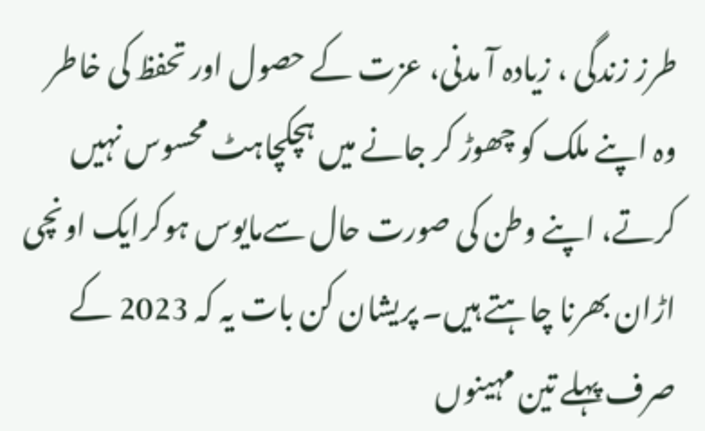طرز زندگی ، زیادہ آ مدنی، عزت کے حصول اور تحفظ کی خاطر وہ اپنے ملک کو چھوڑ کر جانے میں ہچکچاہٹ محسوس نہیں کرتے، اپنے وطن کی صورت حال سےمایوس ہوکرایک اونچی اڑان بھرنا چاہتے ہیں۔ پریشان کن بات یہ کہ 2023 کے صرف پہلے تین مہینوں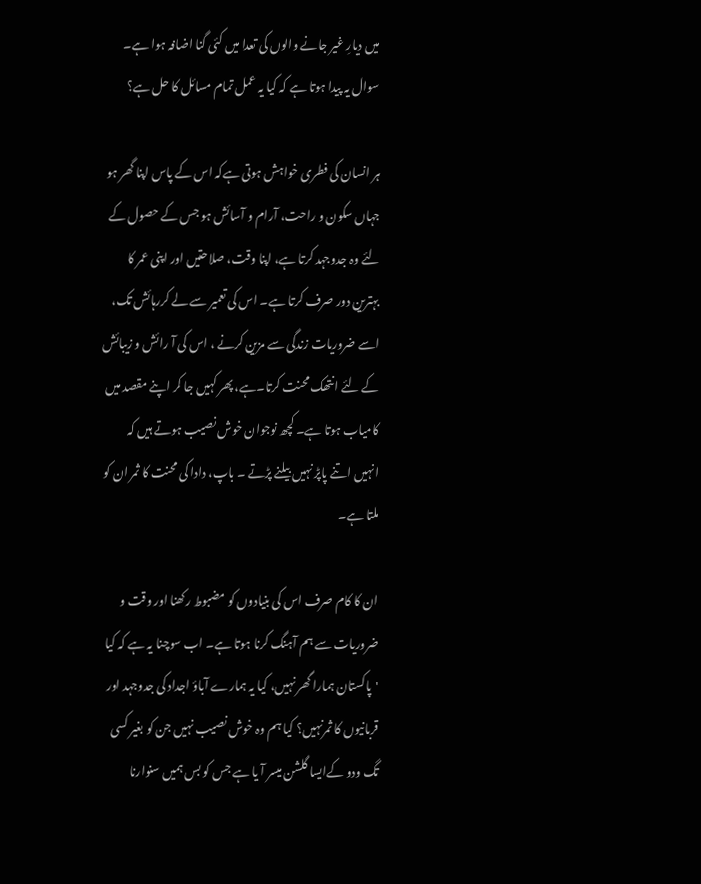میں دیارِ غیر جانے والوں کی تعدا میں کئی گنا اضافہ ہوا ہے۔ سوال یہ پیدا ہوتا ہے کہ کیا یہ عمل تمام مسائل کا حل ہے؟

ہر انسان کی فطری خواہش ہوتی ہےکہ اس کے پاس اپنا گھر ہو جہاں سکون و راحت، آرام و آسائش ہو جس کے حصول کے لئے وہ جدوجہد کرتا ہے، اپنا وقت، صلاحتیں اور اپنی عمر کا بہترین دور صرف کرتا ہے۔ اس کی تعمیر سے لے کررہائش تک، اسے ضروریات زندگی سے مزین کرنے ، اس کی آ رائش و زیبائش کے لئے انتھک محنت کرتا۔ہے، پھر کہیں جا کر اپنے مقصد میں کامیاب ہوتا ہے۔ کچھ نوجوان خوش نصیب ہوتے ہیں کہ انہیں اتنے پاپڑ نہیں بیلنے پڑتے ۔ باپ، دادا کی محنت کا ثمر ان کو ملتا ہے۔

ان کا کام صرف اس کی بنیادوں کو مضبوط رکھنا اور وقت و ضروریات سے ہم آہنگ کرنا ہوتا ہے۔ اب سوچنا یہ ہے کہ کیا 'پاکستان ہمارا گھر نہیں، کیا یہ ہمارے آباؤ اجداد کی جدوجہد اور قربانیوں کا ثمرنہیں؟ کیا ہم وہ خوش نصیب نہیں جن کو بغیر کسی تگ ودو کےایسا گلشن میسر آ یا ہے جس کو بس ہمیں سنوارنا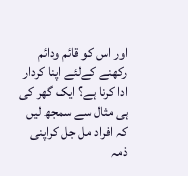اور اس کو قائم ودائم رکھنے کےلئے اپنا کردار ادا کرنا ہے؟ ایک گھر کی ہی مثال سے سمجھ لیں کہ افراد مل جل کراپنی ذمہ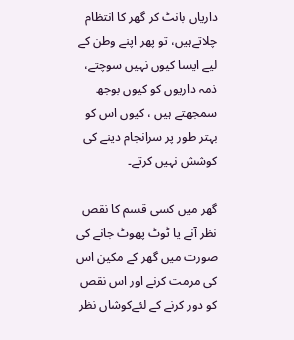داریاں بانٹ کر گھر کا انتظام چلاتےہیں، تو پھر اپنے وطن کے لیے ایسا کیوں نہیں سوچتے، ذمہ داریوں کو کیوں بوجھ سمجھتے ہیں ، کیوں اس کو بہتر طور پر سرانجام دینے کی کوشش نہیں کرتے۔

گھر میں کسی قسم کا نقص نظر آنے یا ٹوٹ پھوٹ جانے کی صورت میں گھر کے مکین اس کی مرمت کرنے اور اس نقص کو دور کرنے کے لئےکوشاں نظر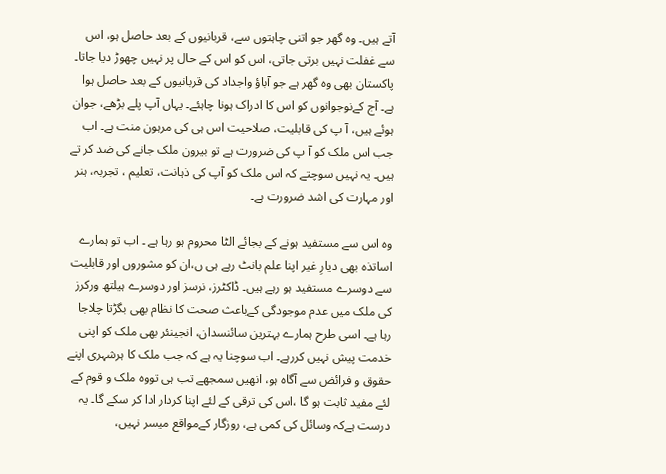آتے ہیں۔ وہ گھر جو اتنی چاہتوں سے، قربانیوں کے بعد حاصل ہو، اس سے غفلت نہیں برتی جاتی، اس کو اس کے حال پر نہیں چھوڑ دیا جاتا۔ پاکستان بھی وہ گھر ہے جو آباؤ واجداد کی قربانیوں کے بعد حاصل ہوا ہے۔ آج کےنوجوانوں کو اس کا ادراک ہونا چاہئے۔ یہاں آپ پلے بڑھے، جوان ہوئے ہیں، آ پ کی قابلیت، صلاحیت اس ہی کی مرہون منت ہے۔ اب جب اس ملک کو آ پ کی ضرورت ہے تو بیرون ملک جانے کی ضد کر تے ہیں۔ یہ نہیں سوچتے کہ اس ملک کو آپ کی ذہانت، تعلیم ، تجربہ، ہنر اور مہارت کی اشد ضرورت ہے۔

وہ اس سے مستفید ہونے کے بجائے الٹا محروم ہو رہا ہے ۔ اب تو ہمارے اساتذہ بھی دیارِ غیر اپنا علم بانٹ رہے ہی ں،ان کو مشوروں اور قابلیت سے دوسرے مستفید ہو رہے ہیں۔ ڈاکٹرز، نرسز اور دوسرے ہیلتھ ورکرز کی ملک میں عدم موجودگی کےباعث صحت کا نظام بھی بگڑتا چلاجا رہا ہے۔ اسی طرح ہمارے بہترین سائنسدان، انجینئر بھی ملک کو اپنی خدمت پیش نہیں کررہے۔ اب سوچنا یہ ہے کہ جب ملک کا ہرشہری اپنے حقوق و فرائض سے آگاہ ہو، انھیں سمجھے تب ہی تووہ ملک و قوم کے لئے مفید ثابت ہو گا ،اس کی ترقی کے لئے اپنا کردار ادا کر سکے گا۔ یہ درست ہےکہ وسائل کی کمی ہے، روزگار کےمواقع میسر نہیں،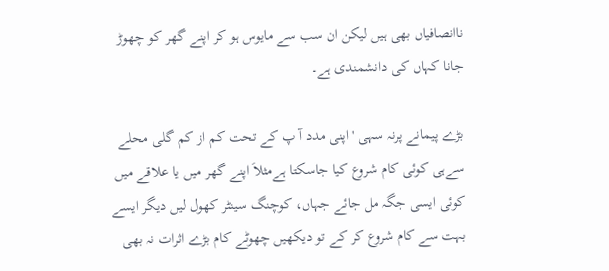ناانصافیاں بھی ہیں لیکن ان سب سے مایوس ہو کر اپنے گھر کو چھوڑ جانا کہاں کی دانشمندی ہے۔

بڑے پیمانے پرنہ سہی 'اپنی مدد آ پ کے تحت کم از کم گلی محلے سےہی کوئی کام شروع کیا جاسکتا ہےمثلاَ اپنے گھر میں یا علاقے میں کوئی ایسی جگہ مل جائے جہاں، کوچنگ سینٹر کھول لیں دیگر ایسے بہت سے کام شروع کر کے تو دیکھیں چھوٹے کام بڑے اثرات نہ بھی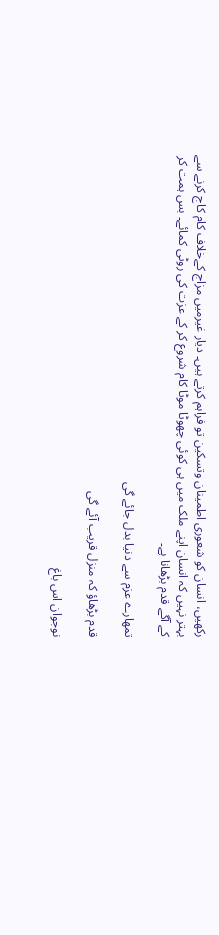رکھیں، انسان کو شعوری اطمینان وتسکین تو فراہم کرتے ہیں۔ دیار غیرمیں مزاج کےخلاف کام کاج کرنے سے بہتر نہیں کہ انسان اپنے ملک میں ہی کوئی چھوٹا موٹا کام شروع کر کے عزت کی روٹی کمائے۔ بس ہمت کر کے آگے قدم بڑھانا ہے۔

تمھارے عزم سے دنیا بدل جائے گی

قدم بڑھاؤ کہ منزل قریب آئے گی

نوجوان اس باغ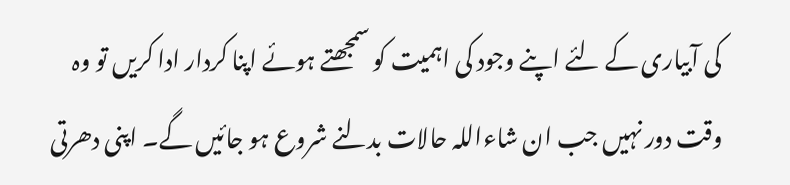کی آبیاری کے لئے اپنے وجود کی اہمیت کو سمجھتے ہوئے اپنا کردار ادا کریں تو وہ وقت دور نہیں جب ان شاءاللہ حالات بدلنے شروع ہو جائیں گے۔ اپنی دھرتی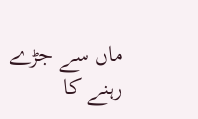ماں سے جڑے رہنے کا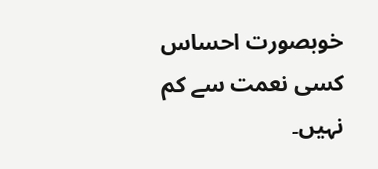خوبصورت احساس کسی نعمت سے کم نہیں۔